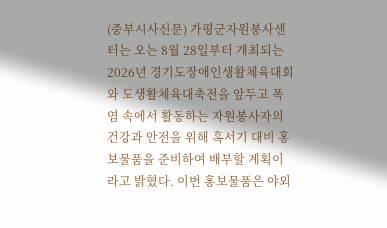(중부시사신문) 가평군자원봉사센터는 오는 8월 28일부터 개최되는 2026년 경기도장애인생활체육대회와 도생활체육대축전을 앞두고 폭염 속에서 활동하는 자원봉사자의 건강과 안전을 위해 혹서기 대비 홍보물품을 준비하여 배부할 계획이라고 밝혔다. 이번 홍보물품은 야외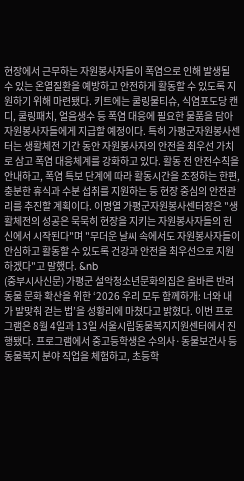현장에서 근무하는 자원봉사자들이 폭염으로 인해 발생될 수 있는 온열질환을 예방하고 안전하게 활동할 수 있도록 지원하기 위해 마련됐다. 키트에는 쿨링물티슈, 식염포도당 캔디, 쿨링패치, 얼음생수 등 폭염 대응에 필요한 물품을 담아 자원봉사자들에게 지급할 예정이다. 특히 가평군자원봉사센터는 생활체전 기간 동안 자원봉사자의 안전을 최우선 가치로 삼고 폭염 대응체계를 강화하고 있다. 활동 전 안전수칙을 안내하고, 폭염 특보 단계에 따라 활동시간을 조정하는 한편, 충분한 휴식과 수분 섭취를 지원하는 등 현장 중심의 안전관리를 추진할 계획이다. 이명열 가평군자원봉사센터장은 "생활체전의 성공은 묵묵히 현장을 지키는 자원봉사자들의 헌신에서 시작된다"며 "무더운 날씨 속에서도 자원봉사자들이 안심하고 활동할 수 있도록 건강과 안전을 최우선으로 지원하겠다"고 말했다. &nb
(중부시사신문) 가평군 설악청소년문화의집은 올바른 반려동물 문화 확산을 위한 ‘2026 우리 모두 함께하개: 너와 내가 발맞춰 걷는 법’을 성황리에 마쳤다고 밝혔다. 이번 프로그램은 8월 4일과 13일 서울시립동물복지지원센터에서 진행됐다. 프로그램에서 중고등학생은 수의사·동물보건사 등 동물복지 분야 직업을 체험하고, 초등학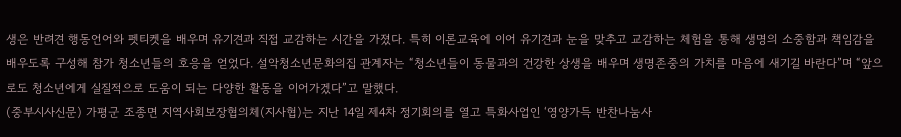생은 반려견 행동언어와 펫티켓을 배우며 유기견과 직접 교감하는 시간을 가졌다. 특히 이론교육에 이어 유기견과 눈을 맞추고 교감하는 체험을 통해 생명의 소중함과 책임감을 배우도록 구성해 참가 청소년들의 호응을 얻었다. 설악청소년문화의집 관계자는 “청소년들이 동물과의 건강한 상생을 배우며 생명존중의 가치를 마음에 새기길 바란다”며 “앞으로도 청소년에게 실질적으로 도움이 되는 다양한 활동을 이어가겠다”고 말했다.
(중부시사신문) 가평군 조종면 지역사회보장협의체(지사협)는 지난 14일 제4차 정기회의를 열고 특화사업인 ‘영양가득 반찬나눔사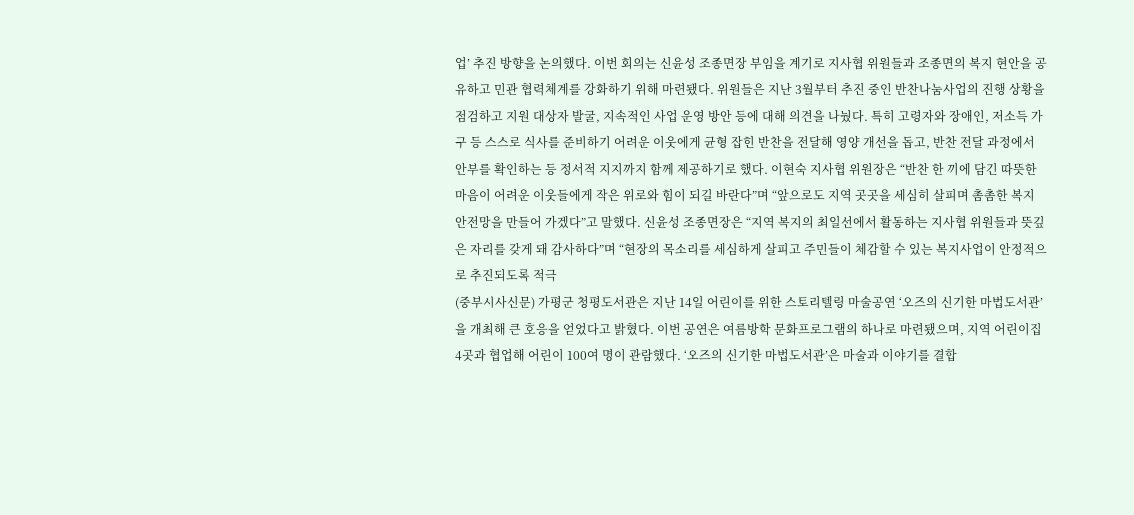업’ 추진 방향을 논의했다. 이번 회의는 신윤성 조종면장 부임을 계기로 지사협 위원들과 조종면의 복지 현안을 공유하고 민관 협력체계를 강화하기 위해 마련됐다. 위원들은 지난 3월부터 추진 중인 반찬나눔사업의 진행 상황을 점검하고 지원 대상자 발굴, 지속적인 사업 운영 방안 등에 대해 의견을 나눴다. 특히 고령자와 장애인, 저소득 가구 등 스스로 식사를 준비하기 어려운 이웃에게 균형 잡힌 반찬을 전달해 영양 개선을 돕고, 반찬 전달 과정에서 안부를 확인하는 등 정서적 지지까지 함께 제공하기로 했다. 이현숙 지사협 위원장은 “반찬 한 끼에 담긴 따뜻한 마음이 어려운 이웃들에게 작은 위로와 힘이 되길 바란다”며 “앞으로도 지역 곳곳을 세심히 살피며 촘촘한 복지 안전망을 만들어 가겠다”고 말했다. 신윤성 조종면장은 “지역 복지의 최일선에서 활동하는 지사협 위원들과 뜻깊은 자리를 갖게 돼 감사하다”며 “현장의 목소리를 세심하게 살피고 주민들이 체감할 수 있는 복지사업이 안정적으로 추진되도록 적극
(중부시사신문) 가평군 청평도서관은 지난 14일 어린이를 위한 스토리텔링 마술공연 ‘오즈의 신기한 마법도서관’을 개최해 큰 호응을 얻었다고 밝혔다. 이번 공연은 여름방학 문화프로그램의 하나로 마련됐으며, 지역 어린이집 4곳과 협업해 어린이 100여 명이 관람했다. ‘오즈의 신기한 마법도서관’은 마술과 이야기를 결합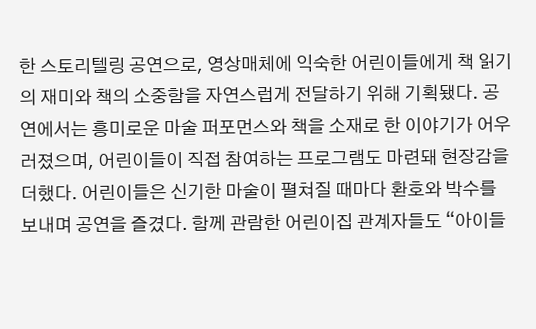한 스토리텔링 공연으로, 영상매체에 익숙한 어린이들에게 책 읽기의 재미와 책의 소중함을 자연스럽게 전달하기 위해 기획됐다. 공연에서는 흥미로운 마술 퍼포먼스와 책을 소재로 한 이야기가 어우러졌으며, 어린이들이 직접 참여하는 프로그램도 마련돼 현장감을 더했다. 어린이들은 신기한 마술이 펼쳐질 때마다 환호와 박수를 보내며 공연을 즐겼다. 함께 관람한 어린이집 관계자들도 “아이들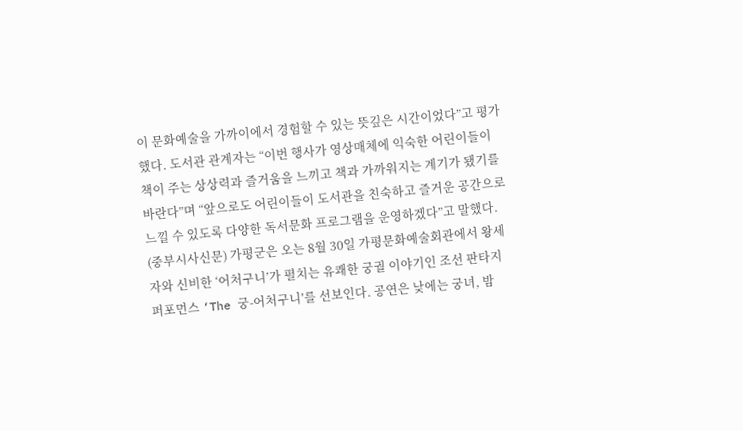이 문화예술을 가까이에서 경험할 수 있는 뜻깊은 시간이었다”고 평가했다. 도서관 관계자는 “이번 행사가 영상매체에 익숙한 어린이들이 책이 주는 상상력과 즐거움을 느끼고 책과 가까워지는 계기가 됐기를 바란다”며 “앞으로도 어린이들이 도서관을 친숙하고 즐거운 공간으로 느낄 수 있도록 다양한 독서문화 프로그램을 운영하겠다”고 말했다.
(중부시사신문) 가평군은 오는 8월 30일 가평문화예술회관에서 왕세자와 신비한 ‘어처구니’가 펼치는 유쾌한 궁궐 이야기인 조선 판타지 퍼포먼스 ‘The 궁-어처구니’를 선보인다. 공연은 낮에는 궁녀, 밤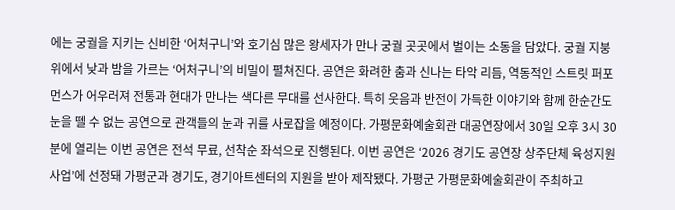에는 궁궐을 지키는 신비한 ‘어처구니’와 호기심 많은 왕세자가 만나 궁궐 곳곳에서 벌이는 소동을 담았다. 궁궐 지붕 위에서 낮과 밤을 가르는 ‘어처구니’의 비밀이 펼쳐진다. 공연은 화려한 춤과 신나는 타악 리듬, 역동적인 스트릿 퍼포먼스가 어우러져 전통과 현대가 만나는 색다른 무대를 선사한다. 특히 웃음과 반전이 가득한 이야기와 함께 한순간도 눈을 뗄 수 없는 공연으로 관객들의 눈과 귀를 사로잡을 예정이다. 가평문화예술회관 대공연장에서 30일 오후 3시 30분에 열리는 이번 공연은 전석 무료, 선착순 좌석으로 진행된다. 이번 공연은 ‘2026 경기도 공연장 상주단체 육성지원사업’에 선정돼 가평군과 경기도, 경기아트센터의 지원을 받아 제작됐다. 가평군 가평문화예술회관이 주최하고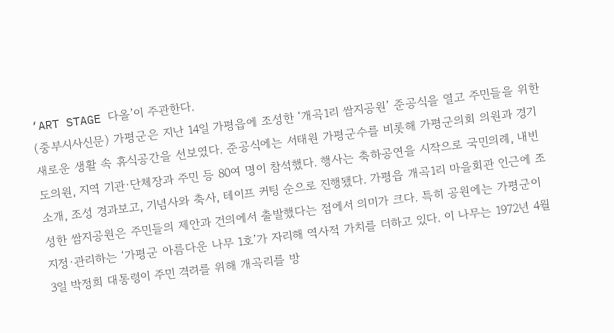‘ART STAGE 다올’이 주관한다.
(중부시사신문) 가평군은 지난 14일 가평읍에 조성한 ‘개곡1리 쌈지공원’ 준공식을 열고 주민들을 위한 새로운 생활 속 휴식공간을 선보였다. 준공식에는 서태원 가평군수를 비롯해 가평군의회 의원과 경기도의원, 지역 기관·단체장과 주민 등 80여 명이 참석했다. 행사는 축하공연을 시작으로 국민의례, 내빈 소개, 조성 경과보고, 기념사와 축사, 테이프 커팅 순으로 진행됐다. 가평읍 개곡1리 마을회관 인근에 조성한 쌈지공원은 주민들의 제안과 건의에서 출발했다는 점에서 의미가 크다. 특히 공원에는 가평군이 지정·관리하는 ‘가평군 아름다운 나무 1호’가 자리해 역사적 가치를 더하고 있다. 이 나무는 1972년 4월 3일 박정희 대통령이 주민 격려를 위해 개곡리를 방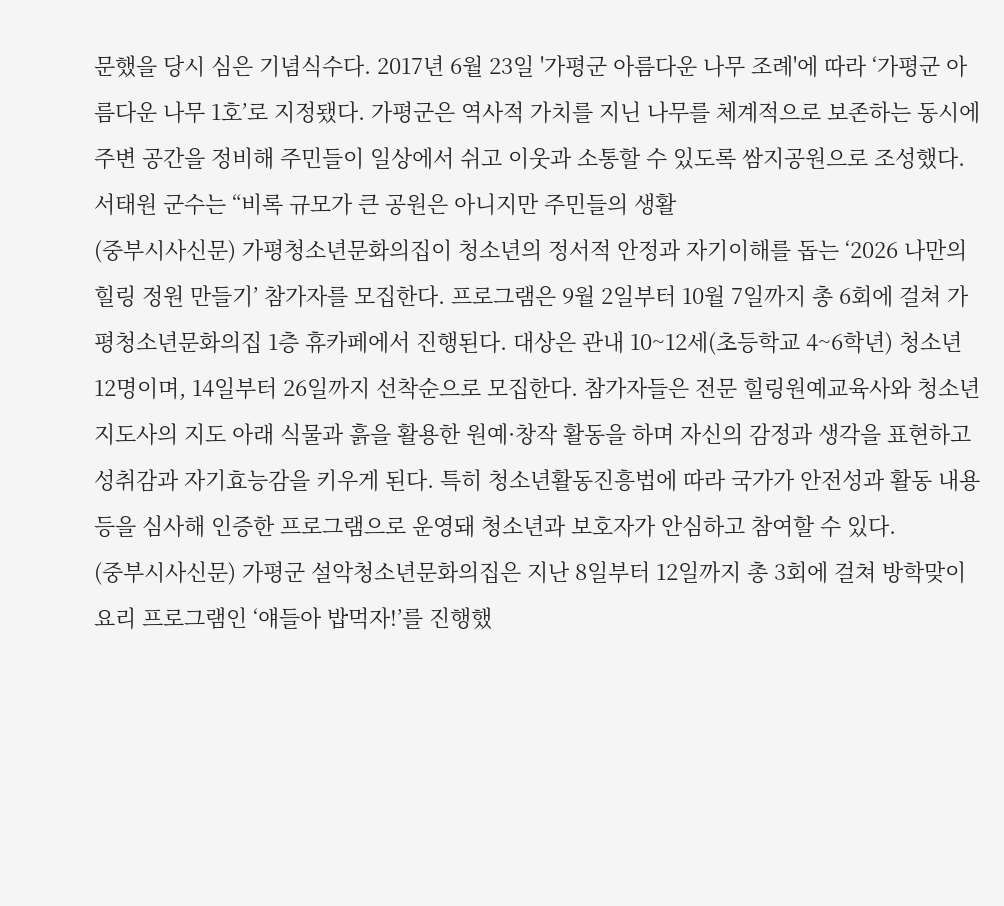문했을 당시 심은 기념식수다. 2017년 6월 23일 '가평군 아름다운 나무 조례'에 따라 ‘가평군 아름다운 나무 1호’로 지정됐다. 가평군은 역사적 가치를 지닌 나무를 체계적으로 보존하는 동시에 주변 공간을 정비해 주민들이 일상에서 쉬고 이웃과 소통할 수 있도록 쌈지공원으로 조성했다. 서태원 군수는 “비록 규모가 큰 공원은 아니지만 주민들의 생활
(중부시사신문) 가평청소년문화의집이 청소년의 정서적 안정과 자기이해를 돕는 ‘2026 나만의 힐링 정원 만들기’ 참가자를 모집한다. 프로그램은 9월 2일부터 10월 7일까지 총 6회에 걸쳐 가평청소년문화의집 1층 휴카페에서 진행된다. 대상은 관내 10~12세(초등학교 4~6학년) 청소년 12명이며, 14일부터 26일까지 선착순으로 모집한다. 참가자들은 전문 힐링원예교육사와 청소년지도사의 지도 아래 식물과 흙을 활용한 원예·창작 활동을 하며 자신의 감정과 생각을 표현하고 성취감과 자기효능감을 키우게 된다. 특히 청소년활동진흥법에 따라 국가가 안전성과 활동 내용 등을 심사해 인증한 프로그램으로 운영돼 청소년과 보호자가 안심하고 참여할 수 있다.
(중부시사신문) 가평군 설악청소년문화의집은 지난 8일부터 12일까지 총 3회에 걸쳐 방학맞이 요리 프로그램인 ‘얘들아 밥먹자!’를 진행했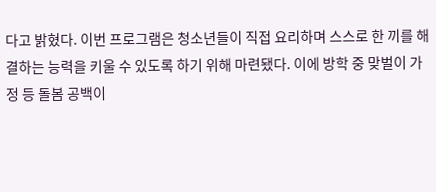다고 밝혔다. 이번 프로그램은 청소년들이 직접 요리하며 스스로 한 끼를 해결하는 능력을 키울 수 있도록 하기 위해 마련됐다. 이에 방학 중 맞벌이 가정 등 돌봄 공백이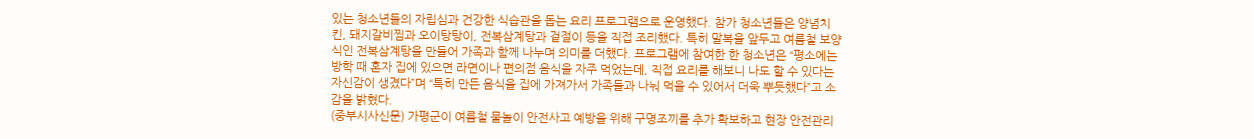있는 청소년들의 자립심과 건강한 식습관을 돕는 요리 프로그램으로 운영했다. 참가 청소년들은 양념치킨, 돼지갈비찜과 오이탕탕이, 전복삼계탕과 겉절이 등을 직접 조리했다. 특히 말복을 앞두고 여름철 보양식인 전복삼계탕을 만들어 가족과 함께 나누며 의미를 더했다. 프로그램에 참여한 한 청소년은 “평소에는 방학 때 혼자 집에 있으면 라면이나 편의점 음식을 자주 먹었는데, 직접 요리를 해보니 나도 할 수 있다는 자신감이 생겼다”며 “특히 만든 음식을 집에 가져가서 가족들과 나눠 먹을 수 있어서 더욱 뿌듯했다”고 소감을 밝혔다.
(중부시사신문) 가평군이 여름철 물놀이 안전사고 예방을 위해 구명조끼를 추가 확보하고 현장 안전관리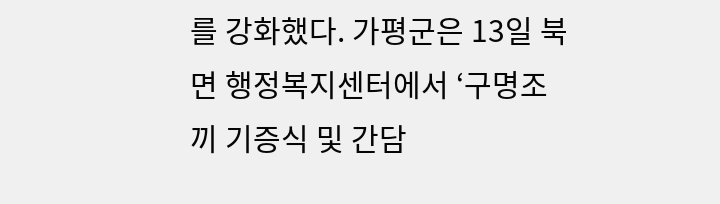를 강화했다. 가평군은 13일 북면 행정복지센터에서 ‘구명조끼 기증식 및 간담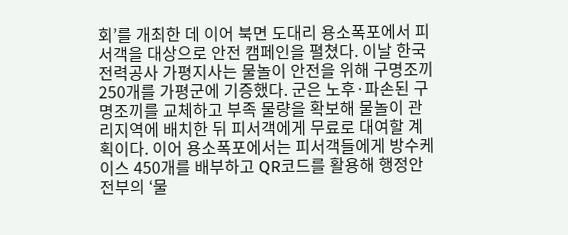회’를 개최한 데 이어 북면 도대리 용소폭포에서 피서객을 대상으로 안전 캠페인을 펼쳤다. 이날 한국전력공사 가평지사는 물놀이 안전을 위해 구명조끼 250개를 가평군에 기증했다. 군은 노후·파손된 구명조끼를 교체하고 부족 물량을 확보해 물놀이 관리지역에 배치한 뒤 피서객에게 무료로 대여할 계획이다. 이어 용소폭포에서는 피서객들에게 방수케이스 450개를 배부하고 QR코드를 활용해 행정안전부의 ‘물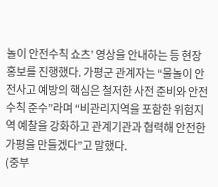놀이 안전수칙 쇼츠’ 영상을 안내하는 등 현장 홍보를 진행했다. 가평군 관계자는 “물놀이 안전사고 예방의 핵심은 철저한 사전 준비와 안전수칙 준수”라며 “비관리지역을 포함한 위험지역 예찰을 강화하고 관계기관과 협력해 안전한 가평을 만들겠다”고 말했다.
(중부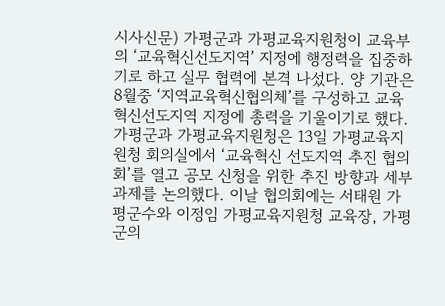시사신문) 가평군과 가평교육지원청이 교육부의 ‘교육혁신선도지역’ 지정에 행정력을 집중하기로 하고 실무 협력에 본격 나섰다. 양 기관은 8월중 ‘지역교육혁신협의체’를 구성하고 교육혁신선도지역 지정에 총력을 기울이기로 했다. 가평군과 가평교육지원청은 13일 가평교육지원청 회의실에서 ‘교육혁신 선도지역 추진 협의회’를 열고 공모 신청을 위한 추진 방향과 세부 과제를 논의했다. 이날 협의회에는 서태원 가평군수와 이정임 가평교육지원청 교육장, 가평군의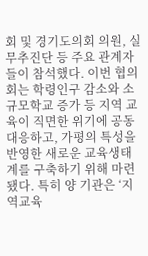회 및 경기도의회 의원, 실무추진단 등 주요 관계자들이 참석했다. 이번 협의회는 학령인구 감소와 소규모학교 증가 등 지역 교육이 직면한 위기에 공동 대응하고, 가평의 특성을 반영한 새로운 교육생태계를 구축하기 위해 마련됐다. 특히 양 기관은 ‘지역교육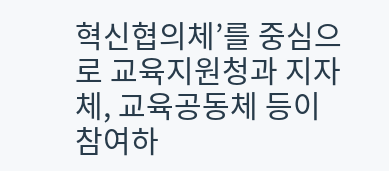혁신협의체’를 중심으로 교육지원청과 지자체, 교육공동체 등이 참여하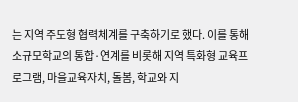는 지역 주도형 협력체계를 구축하기로 했다. 이를 통해 소규모학교의 통합·연계를 비롯해 지역 특화형 교육프로그램, 마을교육자치, 돌봄, 학교와 지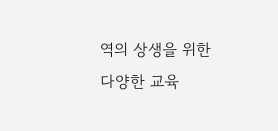역의 상생을 위한 다양한 교육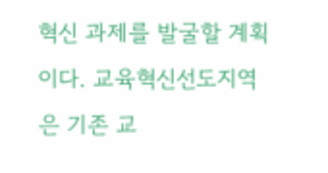혁신 과제를 발굴할 계획이다. 교육혁신선도지역은 기존 교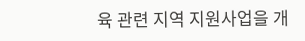육 관련 지역 지원사업을 개